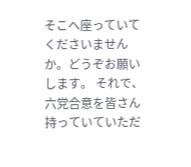そこへ座っていてくださいませんか。どうぞお願いします。 それで、六党合意を皆さん持っていていただ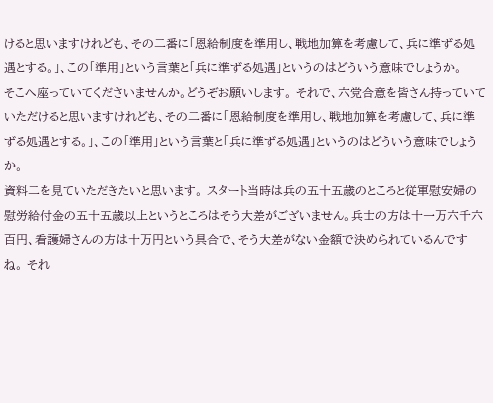けると思いますけれども、その二番に「恩給制度を準用し、戦地加算を考慮して、兵に準ずる処遇とする。」、この「準用」という言葉と「兵に準ずる処遇」というのはどういう意味でしょうか。
そこへ座っていてくださいませんか。どうぞお願いします。 それで、六党合意を皆さん持っていていただけると思いますけれども、その二番に「恩給制度を準用し、戦地加算を考慮して、兵に準ずる処遇とする。」、この「準用」という言葉と「兵に準ずる処遇」というのはどういう意味でしょうか。
資料二を見ていただきたいと思います。 スタート当時は兵の五十五歳のところと従軍慰安婦の慰労給付金の五十五歳以上というところはそう大差がございません。兵士の方は十一万六千六百円、看護婦さんの方は十万円という具合で、そう大差がない金額で決められているんですね。 それ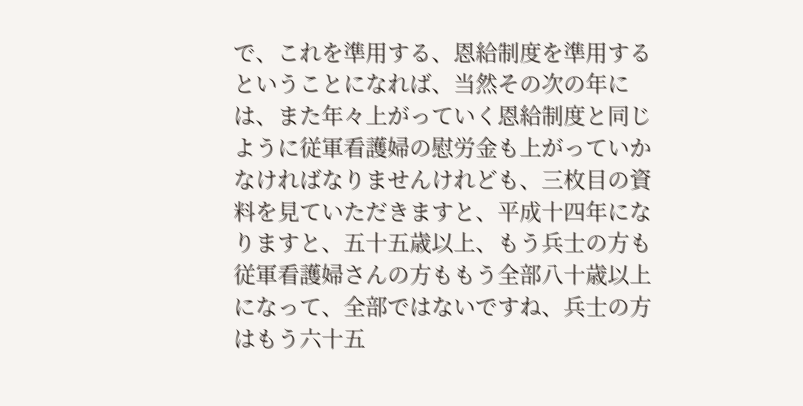で、これを準用する、恩給制度を準用するということになれば、当然その次の年には、また年々上がっていく恩給制度と同じように従軍看護婦の慰労金も上がっていかなければなりませんけれども、三枚目の資料を見ていただきますと、平成十四年になりますと、五十五歳以上、もう兵士の方も従軍看護婦さんの方ももう全部八十歳以上になって、全部ではないですね、兵士の方はもう六十五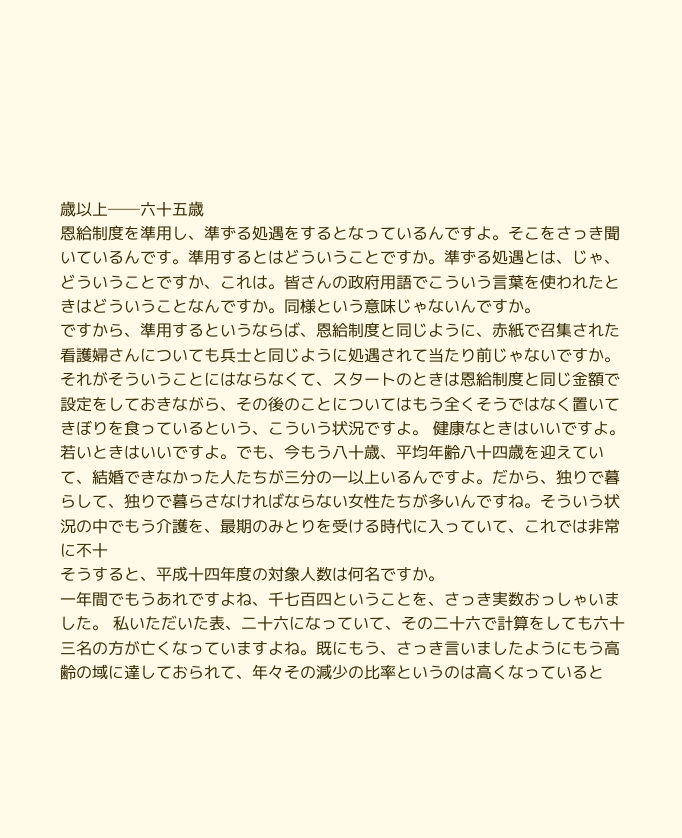歳以上──六十五歳
恩給制度を準用し、準ずる処遇をするとなっているんですよ。そこをさっき聞いているんです。準用するとはどういうことですか。準ずる処遇とは、じゃ、どういうことですか、これは。皆さんの政府用語でこういう言葉を使われたときはどういうことなんですか。同様という意味じゃないんですか。
ですから、準用するというならば、恩給制度と同じように、赤紙で召集された看護婦さんについても兵士と同じように処遇されて当たり前じゃないですか。それがそういうことにはならなくて、スタートのときは恩給制度と同じ金額で設定をしておきながら、その後のことについてはもう全くそうではなく置いてきぼりを食っているという、こういう状況ですよ。 健康なときはいいですよ。若いときはいいですよ。でも、今もう八十歳、平均年齢八十四歳を迎えていて、結婚できなかった人たちが三分の一以上いるんですよ。だから、独りで暮らして、独りで暮らさなければならない女性たちが多いんですね。そういう状況の中でもう介護を、最期のみとりを受ける時代に入っていて、これでは非常に不十
そうすると、平成十四年度の対象人数は何名ですか。
一年間でもうあれですよね、千七百四ということを、さっき実数おっしゃいました。 私いただいた表、二十六になっていて、その二十六で計算をしても六十三名の方が亡くなっていますよね。既にもう、さっき言いましたようにもう高齢の域に達しておられて、年々その減少の比率というのは高くなっていると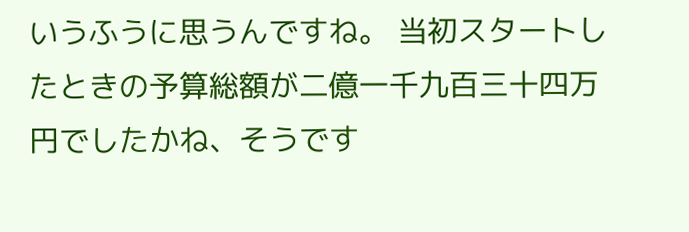いうふうに思うんですね。 当初スタートしたときの予算総額が二億一千九百三十四万円でしたかね、そうです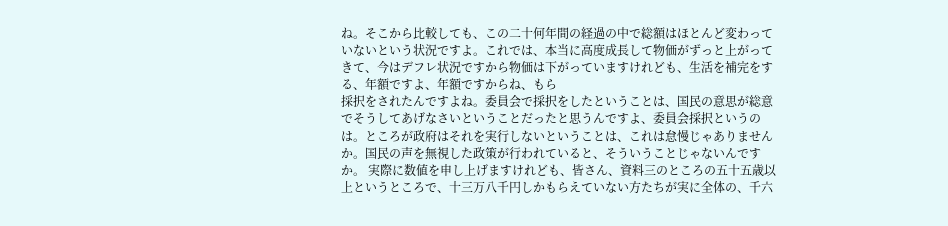ね。そこから比較しても、この二十何年間の経過の中で総額はほとんど変わっていないという状況ですよ。これでは、本当に高度成長して物価がずっと上がってきて、今はデフレ状況ですから物価は下がっていますけれども、生活を補完をする、年額ですよ、年額ですからね、もら
採択をされたんですよね。委員会で採択をしたということは、国民の意思が総意でそうしてあげなさいということだったと思うんですよ、委員会採択というのは。ところが政府はそれを実行しないということは、これは怠慢じゃありませんか。国民の声を無視した政策が行われていると、そういうことじゃないんですか。 実際に数値を申し上げますけれども、皆さん、資料三のところの五十五歳以上というところで、十三万八千円しかもらえていない方たちが実に全体の、千六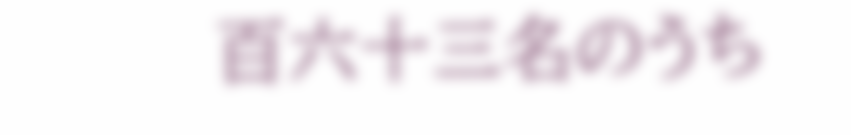百六十三名のうち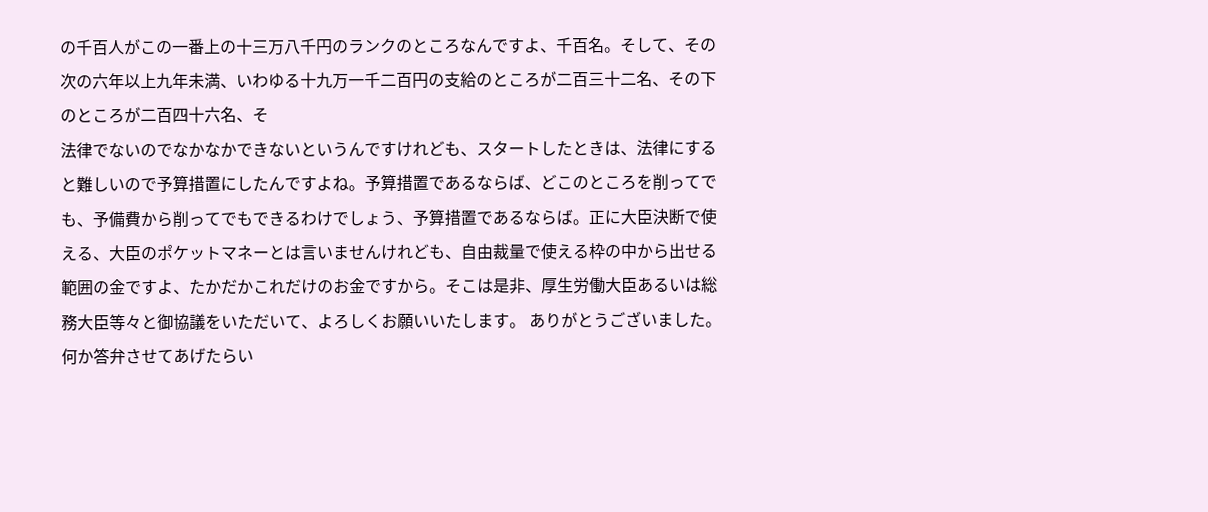の千百人がこの一番上の十三万八千円のランクのところなんですよ、千百名。そして、その次の六年以上九年未満、いわゆる十九万一千二百円の支給のところが二百三十二名、その下のところが二百四十六名、そ
法律でないのでなかなかできないというんですけれども、スタートしたときは、法律にすると難しいので予算措置にしたんですよね。予算措置であるならば、どこのところを削ってでも、予備費から削ってでもできるわけでしょう、予算措置であるならば。正に大臣決断で使える、大臣のポケットマネーとは言いませんけれども、自由裁量で使える枠の中から出せる範囲の金ですよ、たかだかこれだけのお金ですから。そこは是非、厚生労働大臣あるいは総務大臣等々と御協議をいただいて、よろしくお願いいたします。 ありがとうございました。
何か答弁させてあげたらい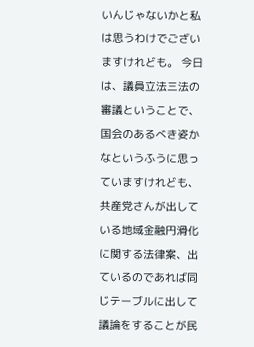いんじゃないかと私は思うわけでございますけれども。 今日は、議員立法三法の審議ということで、国会のあるべき姿かなというふうに思っていますけれども、共産党さんが出している地域金融円滑化に関する法律案、出ているのであれば同じテーブルに出して議論をすることが民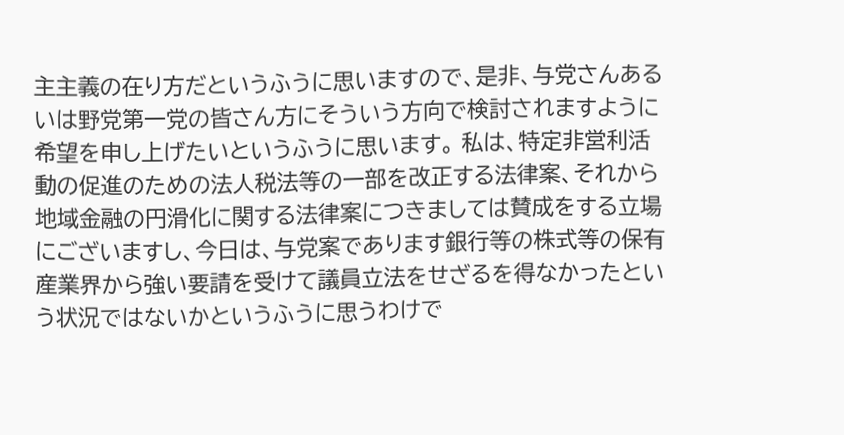主主義の在り方だというふうに思いますので、是非、与党さんあるいは野党第一党の皆さん方にそういう方向で検討されますように希望を申し上げたいというふうに思います。 私は、特定非営利活動の促進のための法人税法等の一部を改正する法律案、それから地域金融の円滑化に関する法律案につきましては賛成をする立場にございますし、今日は、与党案であります銀行等の株式等の保有
産業界から強い要請を受けて議員立法をせざるを得なかったという状況ではないかというふうに思うわけで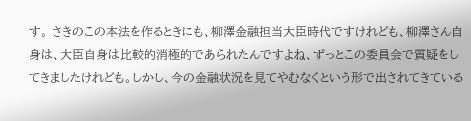す。 さきのこの本法を作るときにも、柳澤金融担当大臣時代ですけれども、柳澤さん自身は、大臣自身は比較的消極的であられたんですよね、ずっとこの委員会で質疑をしてきましたけれども。しかし、今の金融状況を見てやむなくという形で出されてきている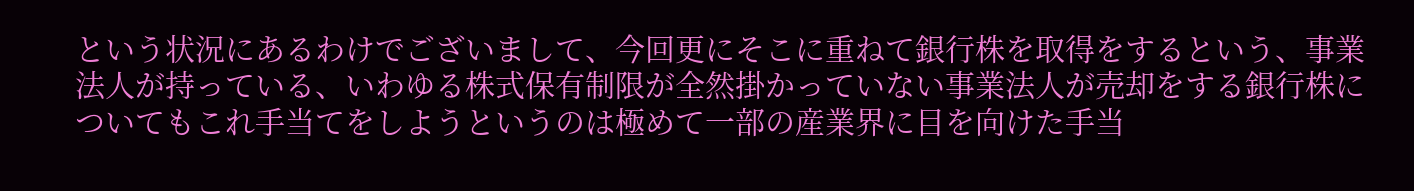という状況にあるわけでございまして、今回更にそこに重ねて銀行株を取得をするという、事業法人が持っている、いわゆる株式保有制限が全然掛かっていない事業法人が売却をする銀行株についてもこれ手当てをしようというのは極めて一部の産業界に目を向けた手当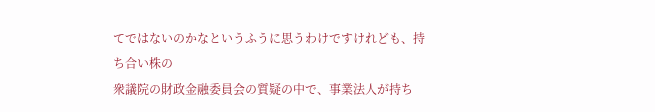てではないのかなというふうに思うわけですけれども、持ち合い株の
衆議院の財政金融委員会の質疑の中で、事業法人が持ち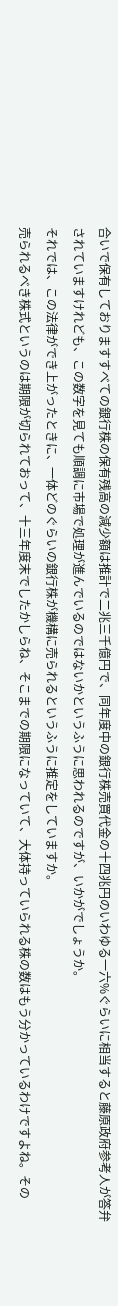合いで保有しておりますすべての銀行株の保有残高の減少額は推計で二兆三千億円で、同年度中の銀行株売買代金の十四兆円のいわゆる一六%ぐらいに相当すると藤原政府参考人が答弁されていますけれども、この数字を見ても順調に市場で処理が進んでいるのではないかというふうに思われるのですが、いかがでしょうか。
それでは、この法律ができ上がったときに、一体どのぐらいの銀行株が機構に売られるというふうに推定をしていますか。
売られるべき株式というのは期限が切られておって、十三年度末でしたかしらね、そこまでの期限になっていて、大体持っていられる株の数はもう分かっているわけですよね。その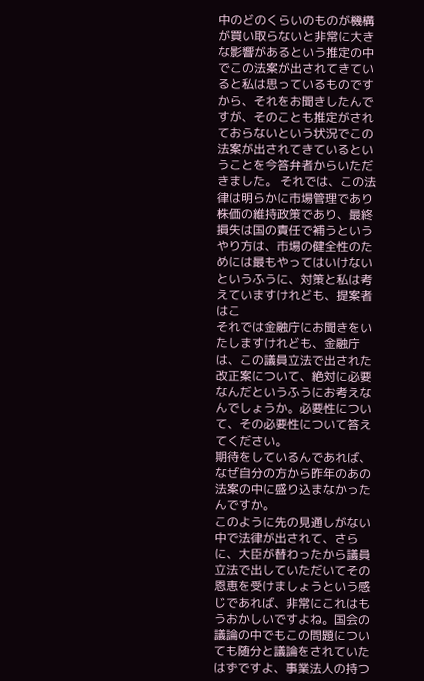中のどのくらいのものが機構が買い取らないと非常に大きな影響があるという推定の中でこの法案が出されてきていると私は思っているものですから、それをお聞きしたんですが、そのことも推定がされておらないという状況でこの法案が出されてきているということを今答弁者からいただきました。 それでは、この法律は明らかに市場管理であり株価の維持政策であり、最終損失は国の責任で補うというやり方は、市場の健全性のためには最もやってはいけないというふうに、対策と私は考えていますけれども、提案者はこ
それでは金融庁にお聞きをいたしますけれども、金融庁は、この議員立法で出された改正案について、絶対に必要なんだというふうにお考えなんでしょうか。必要性について、その必要性について答えてください。
期待をしているんであれば、なぜ自分の方から昨年のあの法案の中に盛り込まなかったんですか。
このように先の見通しがない中で法律が出されて、さらに、大臣が替わったから議員立法で出していただいてその恩恵を受けましょうという感じであれば、非常にこれはもうおかしいですよね。国会の議論の中でもこの問題についても随分と議論をされていたはずですよ、事業法人の持つ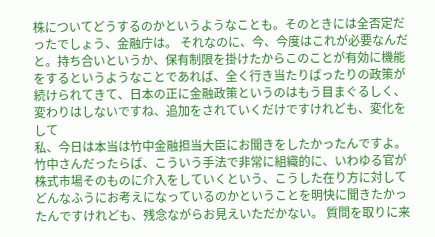株についてどうするのかというようなことも。そのときには全否定だったでしょう、金融庁は。 それなのに、今、今度はこれが必要なんだと。持ち合いというか、保有制限を掛けたからこのことが有効に機能をするというようなことであれば、全く行き当たりばったりの政策が続けられてきて、日本の正に金融政策というのはもう目まぐるしく、変わりはしないですね、追加をされていくだけですけれども、変化をして
私、今日は本当は竹中金融担当大臣にお聞きをしたかったんですよ。竹中さんだったらば、こういう手法で非常に組織的に、いわゆる官が株式市場そのものに介入をしていくという、こうした在り方に対してどんなふうにお考えになっているのかということを明快に聞きたかったんですけれども、残念ながらお見えいただかない。 質問を取りに来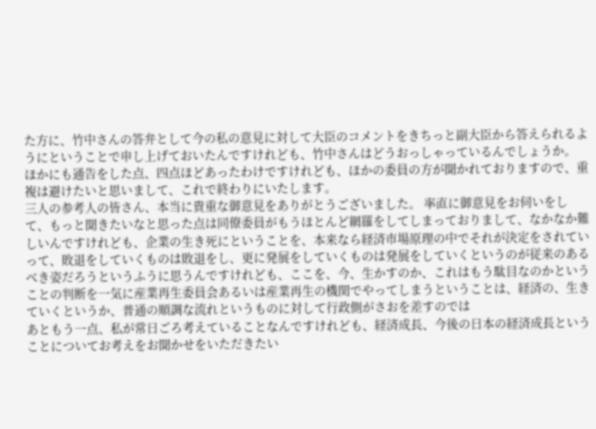た方に、竹中さんの答弁として今の私の意見に対して大臣のコメントをきちっと副大臣から答えられるようにということで申し上げておいたんですけれども、竹中さんはどうおっしゃっているんでしょうか。
ほかにも通告をした点、四点ほどあったわけですけれども、ほかの委員の方が聞かれておりますので、重複は避けたいと思いまして、これで終わりにいたします。
三人の参考人の皆さん、本当に貴重な御意見をありがとうございました。 率直に御意見をお伺いをして、もっと聞きたいなと思った点は同僚委員がもうほとんど網羅をしてしまっておりまして、なかなか難しいんですけれども、企業の生き死にということを、本来なら経済市場原理の中でそれが決定をされていって、敗退をしていくものは敗退をし、更に発展をしていくものは発展をしていくというのが従来のあるべき姿だろうというふうに思うんですけれども、ここを、今、生かすのか、これはもう駄目なのかということの判断を一気に産業再生委員会あるいは産業再生の機関でやってしまうということは、経済の、生きていくというか、普通の順調な流れというものに対して行政側がさおを差すのでは
あともう一点、私が常日ごろ考えていることなんですけれども、経済成長、今後の日本の経済成長ということについてお考えをお聞かせをいただきたい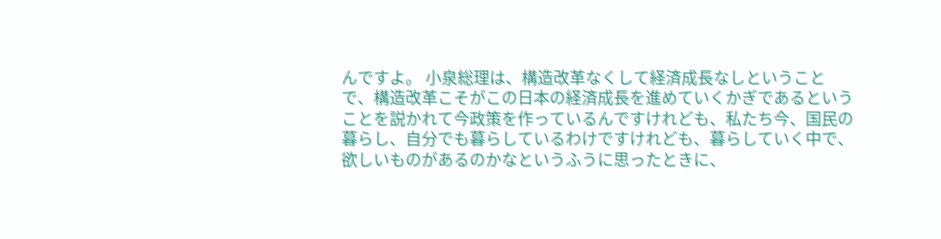んですよ。 小泉総理は、構造改革なくして経済成長なしということで、構造改革こそがこの日本の経済成長を進めていくかぎであるということを説かれて今政策を作っているんですけれども、私たち今、国民の暮らし、自分でも暮らしているわけですけれども、暮らしていく中で、欲しいものがあるのかなというふうに思ったときに、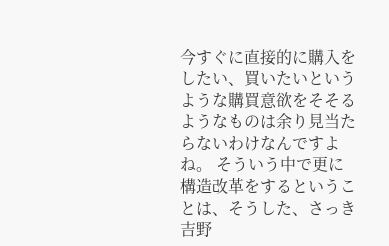今すぐに直接的に購入をしたい、買いたいというような購買意欲をそそるようなものは余り見当たらないわけなんですよね。 そういう中で更に構造改革をするということは、そうした、さっき吉野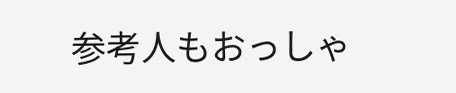参考人もおっしゃ